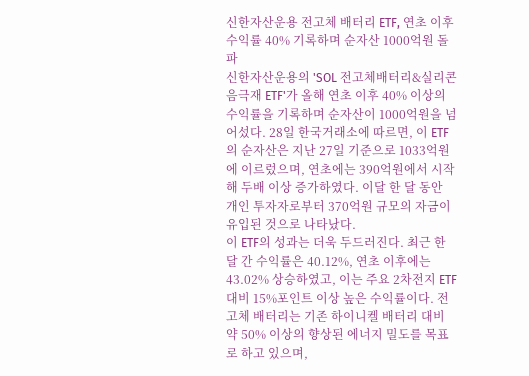신한자산운용 전고체 배터리 ETF, 연초 이후 수익률 40% 기록하며 순자산 1000억원 돌파
신한자산운용의 'SOL 전고체배터리&실리콘음극재 ETF'가 올해 연초 이후 40% 이상의 수익률을 기록하며 순자산이 1000억원을 넘어섰다. 28일 한국거래소에 따르면, 이 ETF의 순자산은 지난 27일 기준으로 1033억원에 이르렀으며, 연초에는 390억원에서 시작해 두배 이상 증가하였다. 이달 한 달 동안 개인 투자자로부터 370억원 규모의 자금이 유입된 것으로 나타났다.
이 ETF의 성과는 더욱 두드러진다. 최근 한 달 간 수익률은 40.12%, 연초 이후에는 43.02% 상승하였고, 이는 주요 2차전지 ETF 대비 15%포인트 이상 높은 수익률이다. 전고체 배터리는 기존 하이니켈 배터리 대비 약 50% 이상의 향상된 에너지 밀도를 목표로 하고 있으며,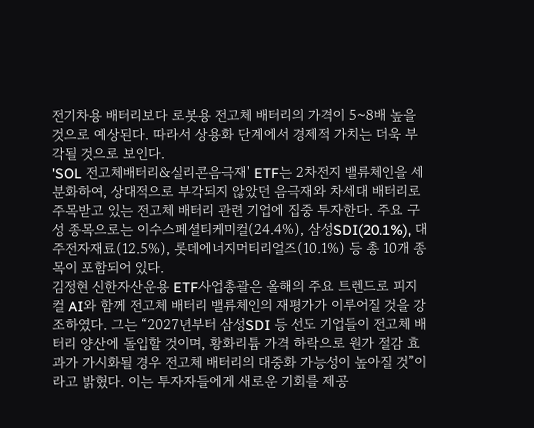전기차용 배터리보다 로봇용 전고체 배터리의 가격이 5~8배 높을 것으로 예상된다. 따라서 상용화 단계에서 경제적 가치는 더욱 부각될 것으로 보인다.
'SOL 전고체배터리&실리콘음극재' ETF는 2차전지 밸류체인을 세분화하여, 상대적으로 부각되지 않았던 음극재와 차세대 배터리로 주목받고 있는 전고체 배터리 관련 기업에 집중 투자한다. 주요 구성 종목으로는 이수스페셜티케미컬(24.4%), 삼성SDI(20.1%), 대주전자재료(12.5%), 롯데에너지머티리얼즈(10.1%) 등 총 10개 종목이 포함되어 있다.
김정현 신한자산운용 ETF사업총괄은 올해의 주요 트렌드로 피지컬 AI와 함께 전고체 배터리 밸류체인의 재평가가 이루어질 것을 강조하였다. 그는 “2027년부터 삼성SDI 등 선도 기업들이 전고체 배터리 양산에 돌입할 것이며, 황화리튬 가격 하락으로 원가 절감 효과가 가시화될 경우 전고체 배터리의 대중화 가능성이 높아질 것”이라고 밝혔다. 이는 투자자들에게 새로운 기회를 제공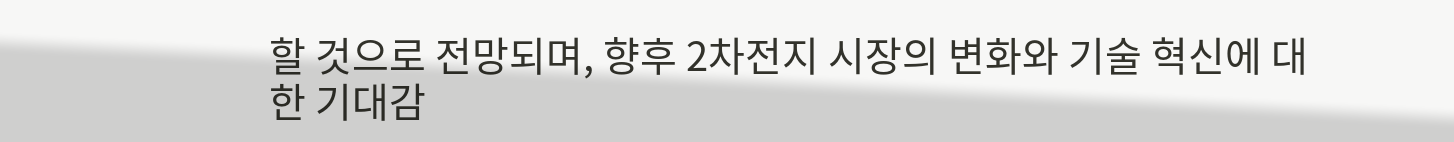할 것으로 전망되며, 향후 2차전지 시장의 변화와 기술 혁신에 대한 기대감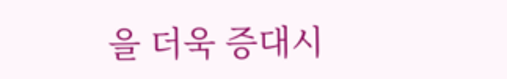을 더욱 증대시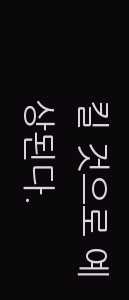킬 것으로 예상된다.